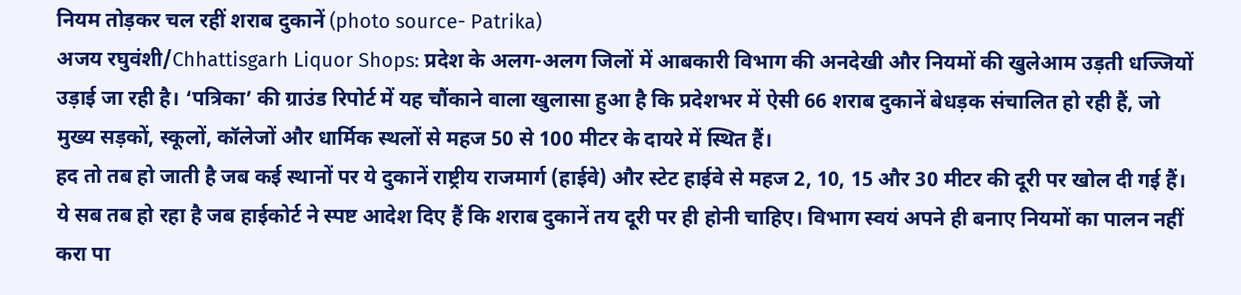नियम तोड़कर चल रहीं शराब दुकानें (photo source- Patrika)
अजय रघुवंशी/Chhattisgarh Liquor Shops: प्रदेश के अलग-अलग जिलों में आबकारी विभाग की अनदेखी और नियमों की खुलेआम उड़ती धज्जियों उड़ाई जा रही है। ‘पत्रिका’ की ग्राउंड रिपोर्ट में यह चौंकाने वाला खुलासा हुआ है कि प्रदेशभर में ऐसी 66 शराब दुकानें बेधड़क संचालित हो रही हैं, जो मुख्य सड़कों, स्कूलों, कॉलेजों और धार्मिक स्थलों से महज 50 से 100 मीटर के दायरे में स्थित हैं।
हद तो तब हो जाती है जब कई स्थानों पर ये दुकानें राष्ट्रीय राजमार्ग (हाईवे) और स्टेट हाईवे से महज 2, 10, 15 और 30 मीटर की दूरी पर खोल दी गई हैं। ये सब तब हो रहा है जब हाईकोर्ट ने स्पष्ट आदेश दिए हैं कि शराब दुकानें तय दूरी पर ही होनी चाहिए। विभाग स्वयं अपने ही बनाए नियमों का पालन नहीं करा पा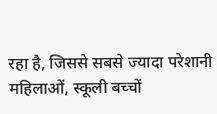रहा है, जिससे सबसे ज्यादा परेशानी महिलाओं, स्कूली बच्चों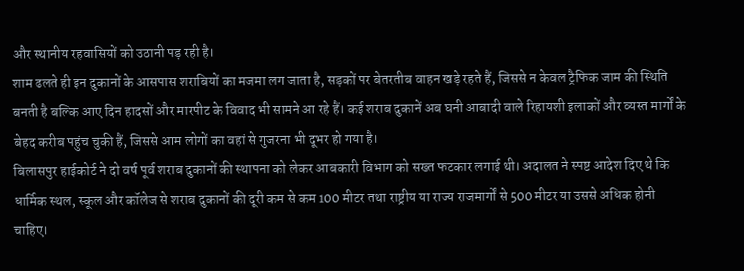और स्थानीय रहवासियों को उठानी पड़ रही है।
शाम ढलते ही इन दुकानों के आसपास शराबियों का मजमा लग जाता है, सड़कों पर बेतरतीब वाहन खड़े रहते हैं, जिससे न केवल ट्रैफिक जाम की स्थिति बनती है बल्कि आए दिन हादसों और मारपीट के विवाद भी सामने आ रहे हैं। कई शराब दुकानें अब घनी आबादी वाले रिहायशी इलाकों और व्यस्त मार्गों के बेहद करीब पहुंच चुकी हैं, जिससे आम लोगों का वहां से गुजरना भी दूभर हो गया है।
बिलासपुर हाईकोर्ट ने दो वर्ष पूर्व शराब दुकानों की स्थापना को लेकर आबकारी विभाग को सख्त फटकार लगाई थी। अदालत ने स्पष्ट आदेश दिए थे कि धार्मिक स्थल, स्कूल और कॉलेज से शराब दुकानों की दूरी कम से कम 100 मीटर तथा राष्ट्रीय या राज्य राजमार्गों से 500 मीटर या उससे अधिक होनी चाहिए।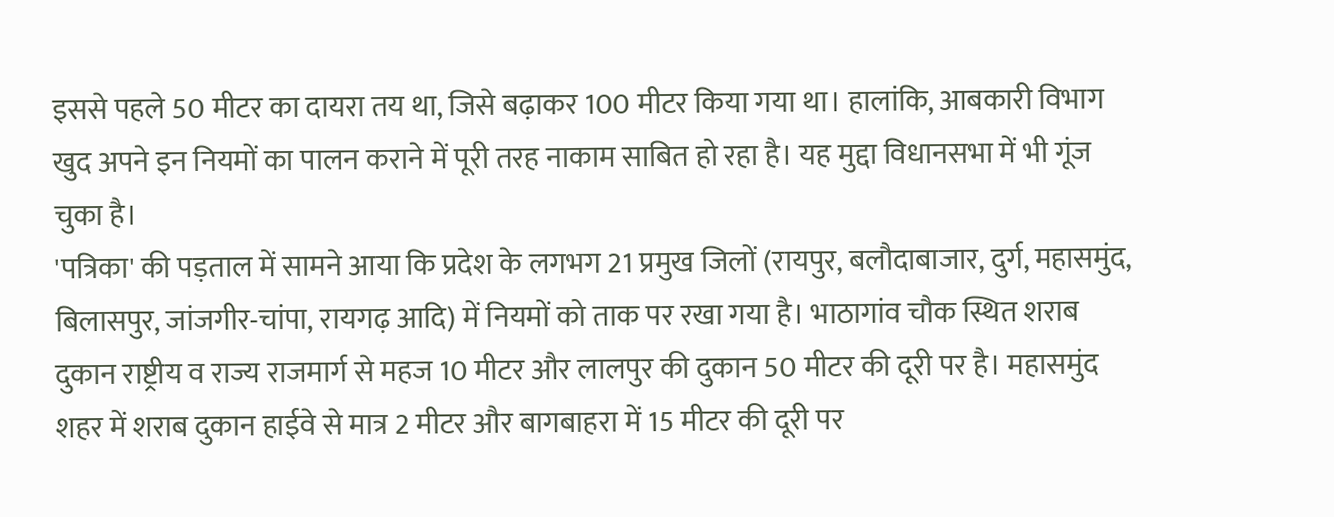इससे पहले 50 मीटर का दायरा तय था, जिसे बढ़ाकर 100 मीटर किया गया था। हालांकि, आबकारी विभाग खुद अपने इन नियमों का पालन कराने में पूरी तरह नाकाम साबित हो रहा है। यह मुद्दा विधानसभा में भी गूंज चुका है।
'पत्रिका' की पड़ताल में सामने आया कि प्रदेश के लगभग 21 प्रमुख जिलों (रायपुर, बलौदाबाजार, दुर्ग, महासमुंद, बिलासपुर, जांजगीर-चांपा, रायगढ़ आदि) में नियमों को ताक पर रखा गया है। भाठागांव चौक स्थित शराब दुकान राष्ट्रीय व राज्य राजमार्ग से महज 10 मीटर और लालपुर की दुकान 50 मीटर की दूरी पर है। महासमुंद शहर में शराब दुकान हाईवे से मात्र 2 मीटर और बागबाहरा में 15 मीटर की दूरी पर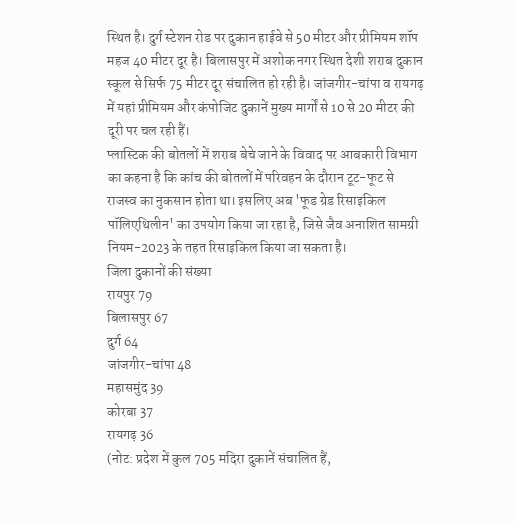स्थित है। दुर्ग स्टेशन रोड पर दुकान हाईवे से 50 मीटर और प्रीमियम शॉप महज 40 मीटर दूर है। बिलासपुर में अशोक नगर स्थित देशी शराब दुकान स्कूल से सिर्फ 75 मीटर दूर संचालित हो रही है। जांजगीर-चांपा व रायगढ़ में यहां प्रीमियम और कंपोजिट दुकानें मुख्य मार्गों से 10 से 20 मीटर की दूरी पर चल रही हैं।
प्लास्टिक की बोतलों में शराब बेचे जाने के विवाद पर आबकारी विभाग का कहना है कि कांच की बोतलों में परिवहन के दौरान टूट-फूट से राजस्व का नुकसान होता था। इसलिए अब 'फूड ग्रेड रिसाइकिल पॉलिएथिलीन' का उपयोग किया जा रहा है, जिसे जैव अनाशित सामग्री नियम-2023 के तहत रिसाइकिल किया जा सकता है।
जिला दुकानों की संख्या
रायपुर 79
बिलासपुर 67
दुर्ग 64
जांजगीर-चांपा 48
महासमुंद 39
कोरबा 37
रायगढ़ 36
(नोट: प्रदेश में कुल 705 मदिरा दुकानें संचालित हैं,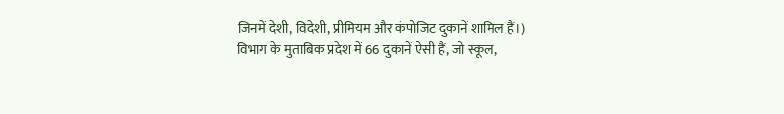जिनमें देशी, विदेशी, प्रीमियम और कंपोजिट दुकानें शामिल हैं।)
विभाग के मुताबिक प्रदेश में 66 दुकानें ऐसी हैं, जो स्कूल,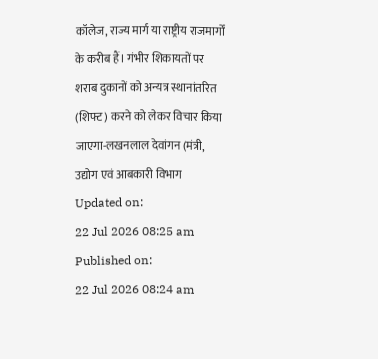कॉलेज, राज्य मार्ग या राष्ट्रीय राजमार्गों के करीब हैं। गंभीर शिकायतों पर शराब दुकानों को अन्यत्र स्थानांतरित (शिफ्ट) करने को लेकर विचार किया जाएगा-लखनलाल देवांगन (मंत्री, उद्योग एवं आबकारी विभाग
Updated on:
22 Jul 2026 08:25 am
Published on:
22 Jul 2026 08:24 am